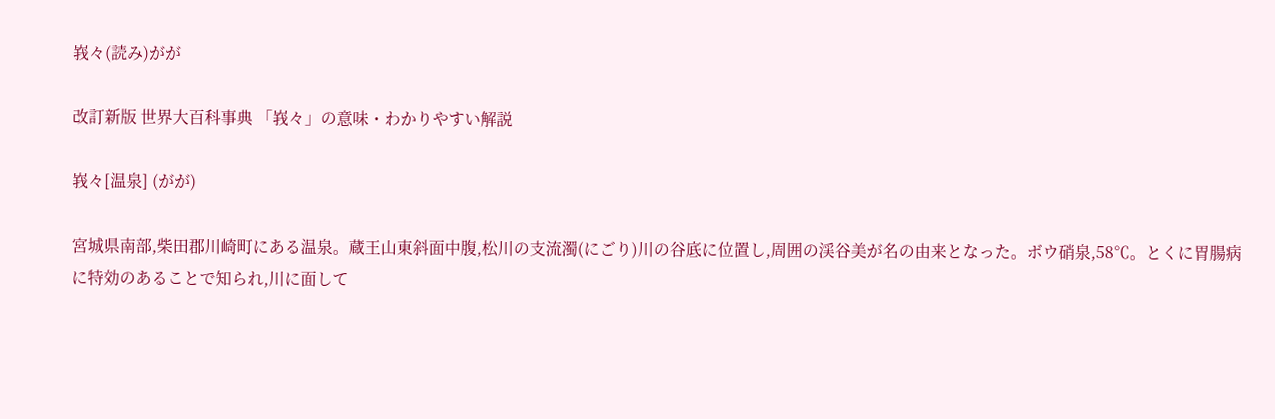峩々(読み)がが

改訂新版 世界大百科事典 「峩々」の意味・わかりやすい解説

峩々[温泉] (がが)

宮城県南部,柴田郡川崎町にある温泉。蔵王山東斜面中腹,松川の支流濁(にごり)川の谷底に位置し,周囲の渓谷美が名の由来となった。ボウ硝泉,58℃。とくに胃腸病に特効のあることで知られ,川に面して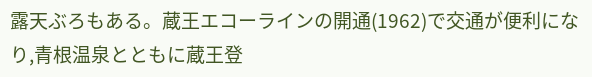露天ぶろもある。蔵王エコーラインの開通(1962)で交通が便利になり,青根温泉とともに蔵王登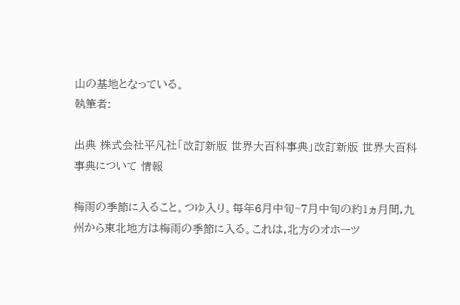山の基地となっている。
執筆者:

出典 株式会社平凡社「改訂新版 世界大百科事典」改訂新版 世界大百科事典について 情報

梅雨の季節に入ること。つゆ入り。毎年6月中旬~7月中旬の約1ヵ月間,九州から東北地方は梅雨の季節に入る。これは,北方のオホーツ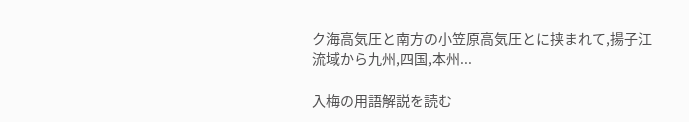ク海高気圧と南方の小笠原高気圧とに挟まれて,揚子江流域から九州,四国,本州...

入梅の用語解説を読む